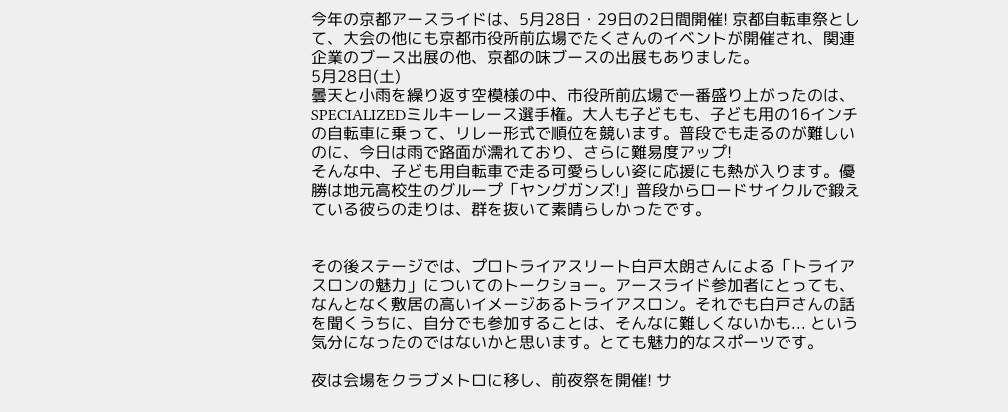今年の京都アースライドは、5月28日・29日の2日間開催! 京都自転車祭として、大会の他にも京都市役所前広場でたくさんのイベントが開催され、関連企業のブース出展の他、京都の味ブースの出展もありました。
5月28日(土)
曇天と小雨を繰り返す空模様の中、市役所前広場で一番盛り上がったのは、SPECIALIZEDミルキーレース選手権。大人も子どもも、子ども用の16インチの自転車に乗って、リレー形式で順位を競います。普段でも走るのが難しいのに、今日は雨で路面が濡れており、さらに難易度アップ!
そんな中、子ども用自転車で走る可愛らしい姿に応援にも熱が入ります。優勝は地元高校生のグループ「ヤングガンズ!」普段からロードサイクルで鍛えている彼らの走りは、群を抜いて素晴らしかったです。


その後ステージでは、プロトライアスリート白戸太朗さんによる「トライアスロンの魅力」についてのトークショー。アースライド参加者にとっても、なんとなく敷居の高いイメージあるトライアスロン。それでも白戸さんの話を聞くうちに、自分でも参加することは、そんなに難しくないかも... という気分になったのではないかと思います。とても魅力的なスポーツです。

夜は会場をクラブメトロに移し、前夜祭を開催! サ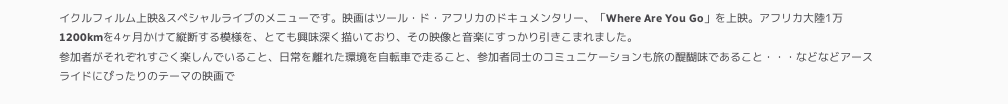イクルフィルム上映&スペシャルライブのメニューです。映画はツール・ド・アフリカのドキュメンタリー、「Where Are You Go」を上映。アフリカ大陸1万1200kmを4ヶ月かけて縦断する模様を、とても興味深く描いており、その映像と音楽にすっかり引きこまれました。
参加者がそれぞれすごく楽しんでいること、日常を離れた環境を自転車で走ること、参加者同士のコミュニケーションも旅の醍醐味であること・・・などなどアースライドにぴったりのテーマの映画で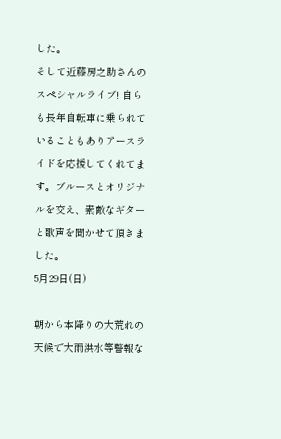した。
そして近藤房之助さんのスペシャルライブ! 自らも長年自転車に乗られていることもありアースライドを応援してくれてます。ブルースとオリジナルを交え、素敵なギターと歌声を聞かせて頂きました。
5月29日(日)

朝から本降りの大荒れの天候で大雨洪水等警報な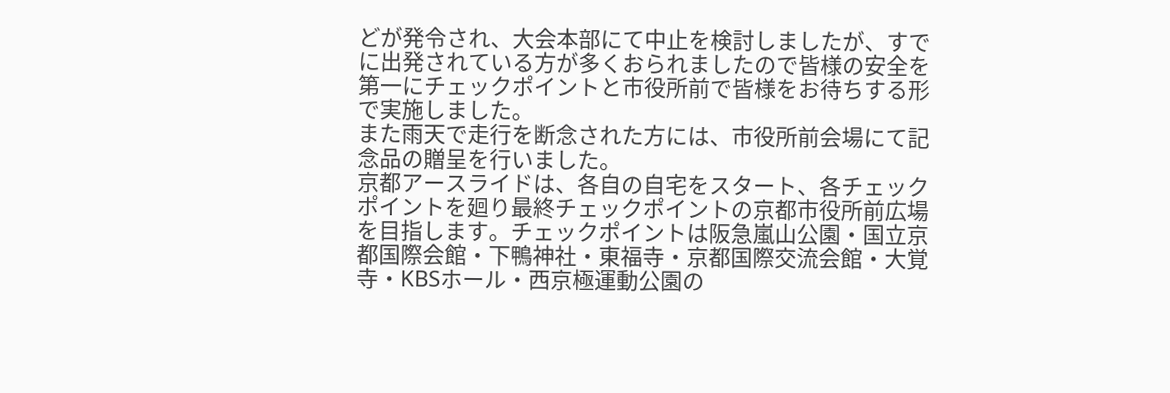どが発令され、大会本部にて中止を検討しましたが、すでに出発されている方が多くおられましたので皆様の安全を第一にチェックポイントと市役所前で皆様をお待ちする形で実施しました。
また雨天で走行を断念された方には、市役所前会場にて記念品の贈呈を行いました。
京都アースライドは、各自の自宅をスタート、各チェックポイントを廻り最終チェックポイントの京都市役所前広場を目指します。チェックポイントは阪急嵐山公園・国立京都国際会館・下鴨神社・東福寺・京都国際交流会館・大覚寺・KBSホール・西京極運動公園の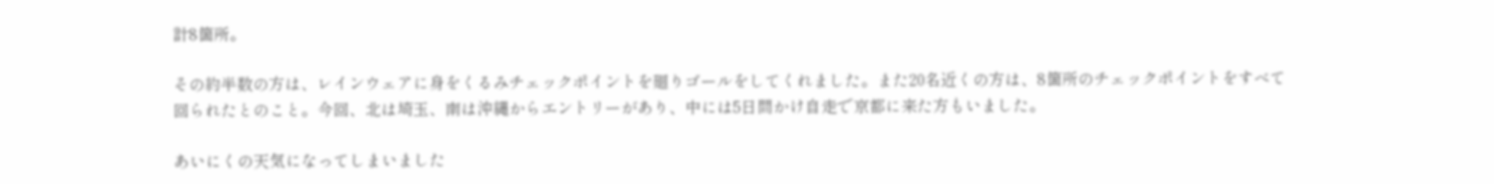計8箇所。

その約半数の方は、レインウェアに身をくるみチェックポイントを廻りゴールをしてくれました。また20名近くの方は、8箇所のチェックポイントをすべて回られたとのこと。今回、北は埼玉、南は沖縄からエントリーがあり、中には5日間かけ自走で京都に来た方もいました。

あいにくの天気になってしまいました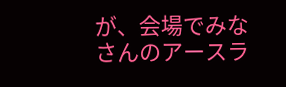が、会場でみなさんのアースラ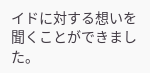イドに対する想いを聞くことができました。